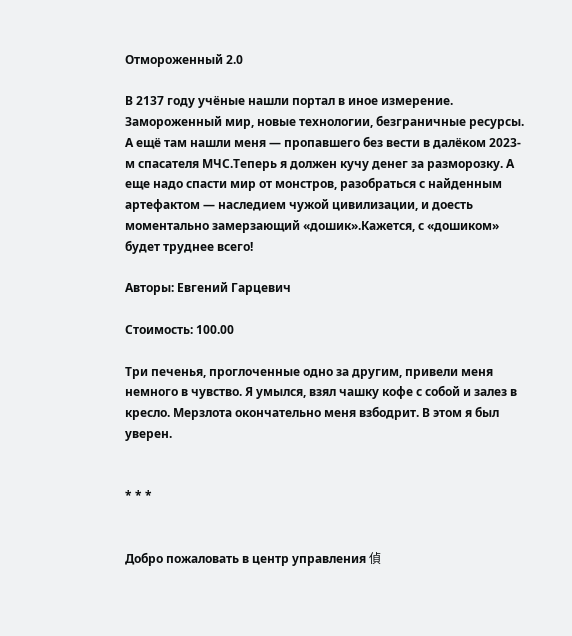Отмороженный 2.0

В 2137 году учёные нашли портал в иное измерение. Замороженный мир, новые технологии, безграничные ресурсы. А ещё там нашли меня — пропавшего без вести в далёком 2023-м спасателя МЧС.Теперь я должен кучу денег за разморозку. А еще надо спасти мир от монстров, разобраться с найденным артефактом — наследием чужой цивилизации, и доесть моментально замерзающий «дошик».Кажется, с «дошиком» будет труднее всего!

Авторы: Евгений Гарцевич

Стоимость: 100.00

Три печенья, проглоченные одно за другим, привели меня немного в чувство. Я умылся, взял чашку кофе с собой и залез в кресло. Мерзлота окончательно меня взбодрит. В этом я был уверен.


* * *


Добро пожаловать в центр управления 偵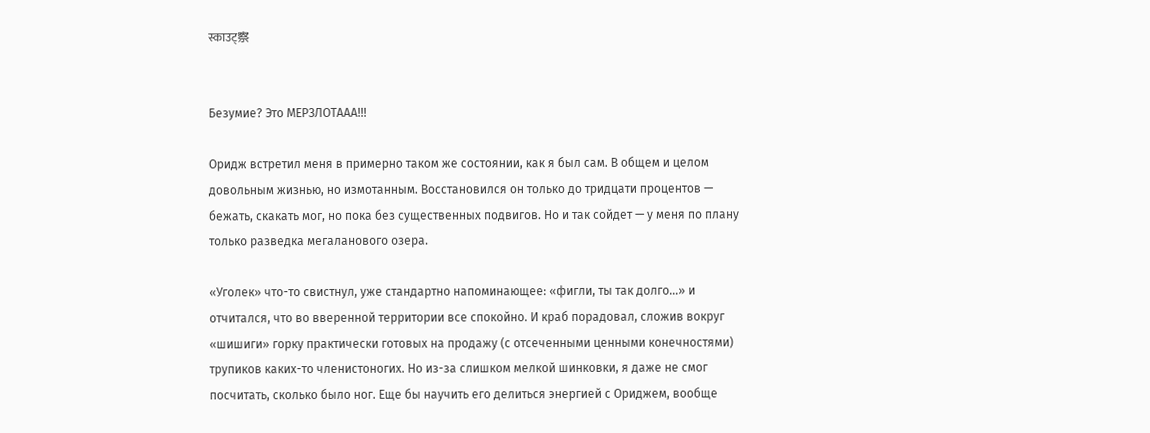स्काउट्察


Безумие? Это МЕРЗЛОТААА!!!

Оридж встретил меня в примерно таком же состоянии, как я был сам. В общем и целом довольным жизнью, но измотанным. Восстановился он только до тридцати процентов — бежать, скакать мог, но пока без существенных подвигов. Но и так сойдет — у меня по плану только разведка мегаланового озера.

«Уголек» что-то свистнул, уже стандартно напоминающее: «фигли, ты так долго…» и отчитался, что во вверенной территории все спокойно. И краб порадовал, сложив вокруг «шишиги» горку практически готовых на продажу (с отсеченными ценными конечностями) трупиков каких-то членистоногих. Но из-за слишком мелкой шинковки, я даже не смог посчитать, сколько было ног. Еще бы научить его делиться энергией с Ориджем, вообще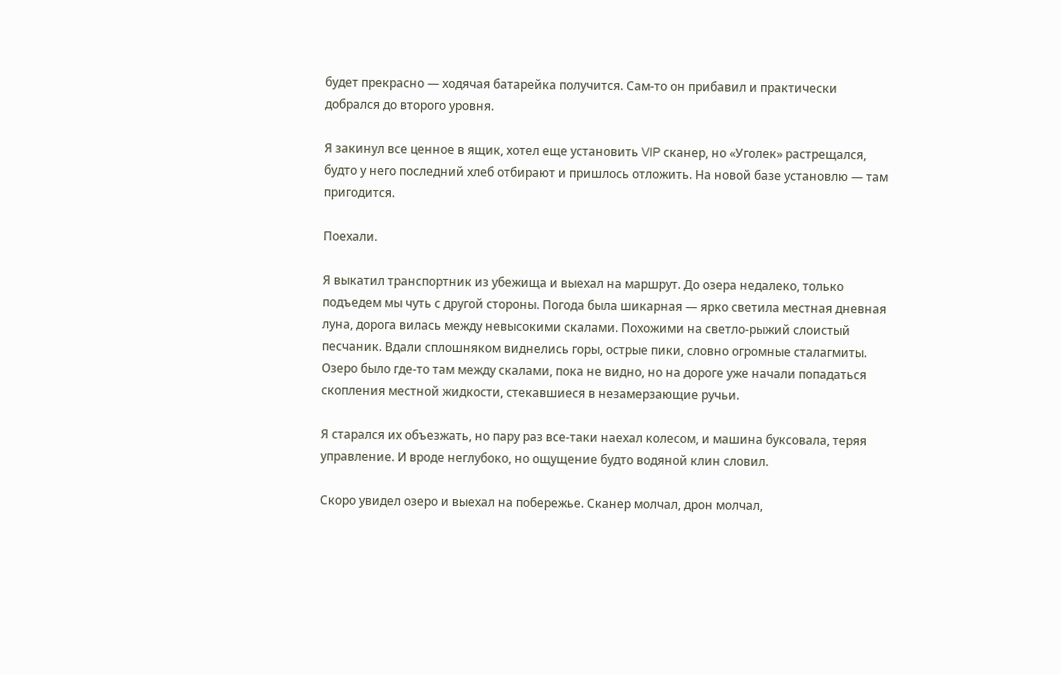будет прекрасно — ходячая батарейка получится. Сам-то он прибавил и практически добрался до второго уровня.

Я закинул все ценное в ящик, хотел еще установить VIP сканер, но «Уголек» растрещался, будто у него последний хлеб отбирают и пришлось отложить. На новой базе установлю — там пригодится.

Поехали.

Я выкатил транспортник из убежища и выехал на маршрут. До озера недалеко, только подъедем мы чуть с другой стороны. Погода была шикарная — ярко светила местная дневная луна, дорога вилась между невысокими скалами. Похожими на светло-рыжий слоистый песчаник. Вдали сплошняком виднелись горы, острые пики, словно огромные сталагмиты. Озеро было где-то там между скалами, пока не видно, но на дороге уже начали попадаться скопления местной жидкости, стекавшиеся в незамерзающие ручьи.

Я старался их объезжать, но пару раз все-таки наехал колесом, и машина буксовала, теряя управление. И вроде неглубоко, но ощущение будто водяной клин словил.

Скоро увидел озеро и выехал на побережье. Сканер молчал, дрон молчал,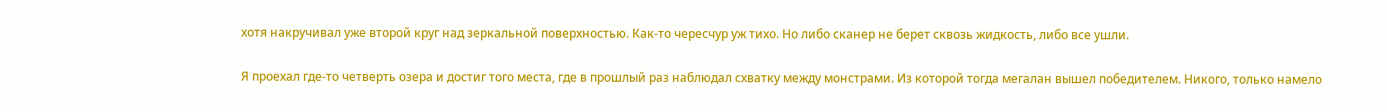хотя накручивал уже второй круг над зеркальной поверхностью. Как-то чересчур уж тихо. Но либо сканер не берет сквозь жидкость, либо все ушли.

Я проехал где-то четверть озера и достиг того места, где в прошлый раз наблюдал схватку между монстрами. Из которой тогда мегалан вышел победителем. Никого, только намело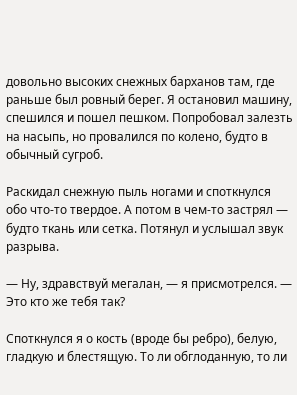довольно высоких снежных барханов там, где раньше был ровный берег. Я остановил машину, спешился и пошел пешком. Попробовал залезть на насыпь, но провалился по колено, будто в обычный сугроб.

Раскидал снежную пыль ногами и споткнулся обо что-то твердое. А потом в чем-то застрял — будто ткань или сетка. Потянул и услышал звук разрыва.

— Ну, здравствуй мегалан, — я присмотрелся. — Это кто же тебя так?

Споткнулся я о кость (вроде бы ребро), белую, гладкую и блестящую. То ли обглоданную, то ли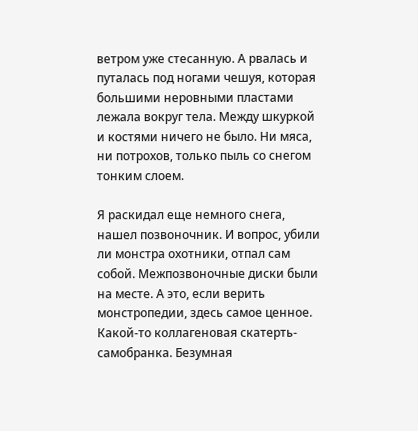ветром уже стесанную. А рвалась и путалась под ногами чешуя, которая большими неровными пластами лежала вокруг тела. Между шкуркой и костями ничего не было. Ни мяса, ни потрохов, только пыль со снегом тонким слоем.

Я раскидал еще немного снега, нашел позвоночник. И вопрос, убили ли монстра охотники, отпал сам собой. Межпозвоночные диски были на месте. А это, если верить монстропедии, здесь самое ценное. Какой-то коллагеновая скатерть-самобранка. Безумная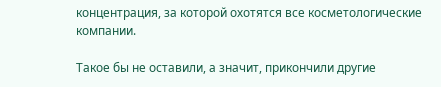концентрация, за которой охотятся все косметологические компании.

Такое бы не оставили, а значит, прикончили другие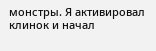монстры. Я активировал клинок и начал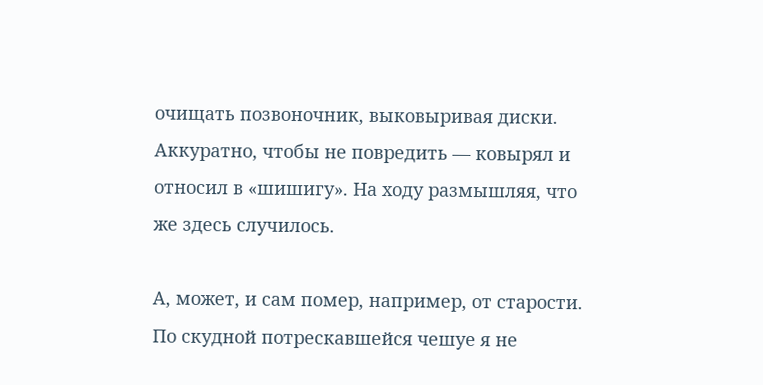очищать позвоночник, выковыривая диски. Аккуратно, чтобы не повредить — ковырял и относил в «шишигу». На ходу размышляя, что же здесь случилось.

А, может, и сам помер, например, от старости. По скудной потрескавшейся чешуе я не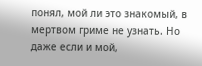понял, мой ли это знакомый, в мертвом гриме не узнать. Но даже если и мой,